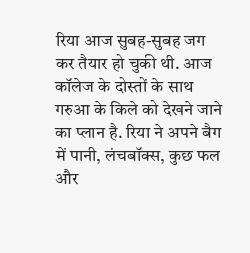रिया आज सुबह-सुबह जग कर तैयार हो चुकी थी. आज कॉलेज के दोस्तों के साथ गरुआ के किले को देखने जाने का प्लान है. रिया ने अपने बैग में पानी, लंचबॉक्स, कुछ फल और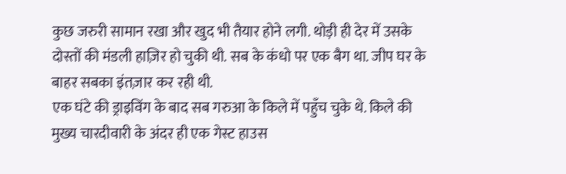कुछ जरुरी सामान रखा और खुद भी तैयार होने लगी. थोड़ी ही देर में उसके दोस्तों की मंडली हाज़िर हो चुकी थी. सब के कंधो पर एक बैग था. जीप घर के बाहर सबका इंतज़ार कर रही थी.
एक घंटे की ड्राइविंग के बाद सब गरुआ के किले में पहुँच चुके थे. किले की मुख्य चारदीवारी के अंदर ही एक गेस्ट हाउस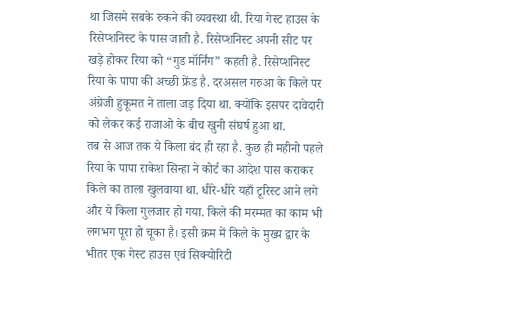था जिसमे सबके रुकने की व्यवस्था थी. रिया गेस्ट हाउस के रिसेप्शनिस्ट के पास जाती है. रिसेप्शनिस्ट अपनी सीट पर खड़े होकर रिया को “गुड मॉर्निंग” कहती है. रिसेप्शनिस्ट रिया के पापा की अच्छी फ्रेंड है. दरअसल गरुआ के किले पर अंग्रेजी हुकूमत ने ताला जड़ दिया था. क्योंकि इसपर दावेदारी को लेकर कई राजाओ के बीच खुनी संघर्ष हुआ था.
तब से आज तक ये किला बंद ही रहा है. कुछ ही महीनो पहले रिया के पापा राकेश सिन्हा ने कोर्ट का आदेश पास कराकर किले का ताला खुलवाया था. धीरे-धीरे यहाँ टूरिस्ट आने लगे और ये किला गुलजार हो गया. किले की मरम्मत का काम भी लगभग पूरा हो चूका है। इसी क्रम में किले के मुख्य द्वार के भीतर एक गेस्ट हाउस एवं सिक्योरिटी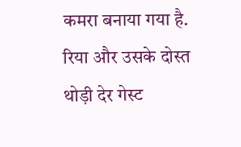कमरा बनाया गया है.
रिया और उसके दोस्त थोड़ी देर गेस्ट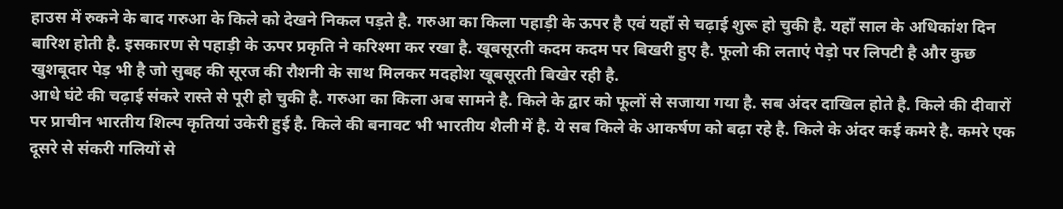हाउस में रुकने के बाद गरुआ के किले को देखने निकल पड़ते है. गरुआ का किला पहाड़ी के ऊपर है एवं यहाँ से चढ़ाई शुरू हो चुकी है. यहाँ साल के अधिकांश दिन बारिश होती है. इसकारण से पहाड़ी के ऊपर प्रकृति ने करिश्मा कर रखा है. खूबसूरती कदम कदम पर बिखरी हुए है. फूलो की लताएं पेड़ो पर लिपटी है और कुछ खुशबूदार पेड़ भी है जो सुबह की सूरज की रौशनी के साथ मिलकर मदहोश खूबसूरती बिखेर रही है.
आधे घंटे की चढ़ाई संकरे रास्ते से पूरी हो चुकी है. गरुआ का किला अब सामने है. किले के द्वार को फूलों से सजाया गया है. सब अंदर दाखिल होते है. किले की दीवारों पर प्राचीन भारतीय शिल्प कृतियां उकेरी हुई है. किले की बनावट भी भारतीय शैली में है. ये सब किले के आकर्षण को बढ़ा रहे है. किले के अंदर कई कमरे है. कमरे एक दूसरे से संकरी गलियों से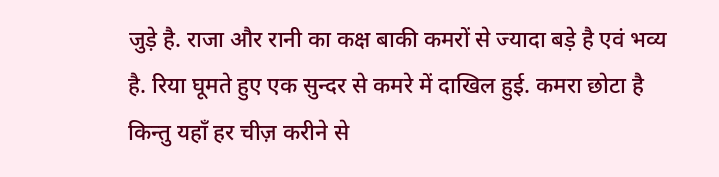जुड़े है. राजा और रानी का कक्ष बाकी कमरों से ज्यादा बड़े है एवं भव्य है. रिया घूमते हुए एक सुन्दर से कमरे में दाखिल हुई. कमरा छोटा है किन्तु यहाँ हर चीज़ करीने से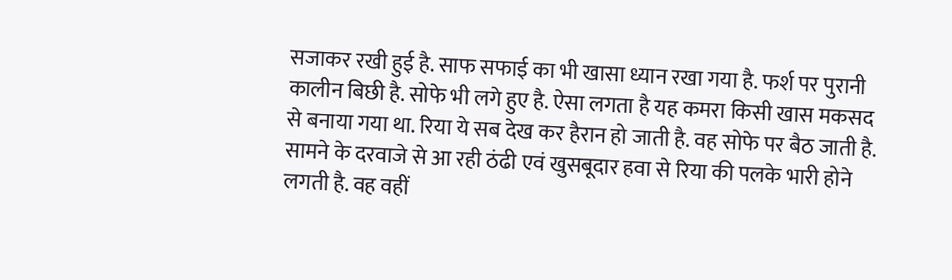सजाकर रखी हुई है. साफ सफाई का भी खासा ध्यान रखा गया है. फर्श पर पुरानी कालीन बिछी है. सोफे भी लगे हुए है. ऐसा लगता है यह कमरा किसी खास मकसद से बनाया गया था. रिया ये सब देख कर हैरान हो जाती है. वह सोफे पर बैठ जाती है. सामने के दरवाजे से आ रही ठंढी एवं खुसबूदार हवा से रिया की पलके भारी होने लगती है. वह वहीं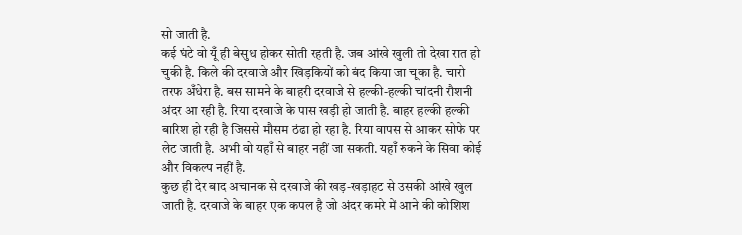सो जाती है.
कई घंटे वो यूँ ही बेसुध होकर सोती रहती है. जब आंखे खुली तो देखा रात हो चुकी है. किले की दरवाजे और खिड़कियों को बंद किया जा चूका है. चारो तरफ अँधेरा है. बस सामने के बाहरी दरवाजे से हल्की-हल्की चांदनी रौशनी अंदर आ रही है. रिया दरवाजे के पास खड़ी हो जाती है. बाहर हल्की हल्की बारिश हो रही है जिससे मौसम ठंढा हो रहा है. रिया वापस से आकर सोफे पर लेट जाती है. अभी वो यहाँ से बाहर नहीं जा सकती. यहाँ रुकने के सिवा कोई और विकल्प नहीं है.
कुछ ही देर बाद अचानक से दरवाजे की खड़-खड़ाहट से उसकी आंखे खुल जाती है. दरवाजे के बाहर एक कपल है जो अंदर कमरे में आने की कोशिश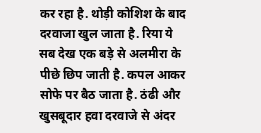कर रहा है. थोड़ी कोशिश के बाद दरवाजा खुल जाता है. रिया ये सब देख एक बड़े से अलमीरा के पीछे छिप जाती है. कपल आकर सोफे पर बैठ जाता है. ठंढी और खुसबूदार हवा दरवाजे से अंदर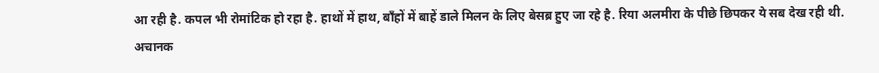आ रही है. कपल भी रोमांटिक हो रहा है. हाथों में हाथ, बाँहों में बाहें डाले मिलन के लिए बेसब्र हुए जा रहे है. रिया अलमीरा के पीछे छिपकर ये सब देख रही थी.
अचानक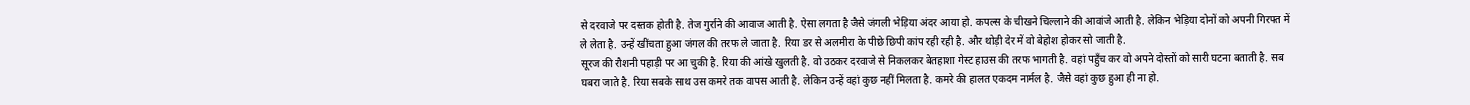से दरवाजे पर दस्तक होती है. तेज गुर्राने की आवाज आती है. ऐसा लगता है जैसे जंगली भेड़िया अंदर आया हो. कपल्स के चीखने चिल्लाने की आवांजे आती है. लेकिन भेड़िया दोनों को अपनी गिरफ्त में ले लेता है. उन्हें खींचता हुआ जंगल की तरफ ले जाता है. रिया डर से अलमीरा के पीछे छिपी कांप रही रही है. और थोड़ी देर में वो बेहोश होकर सो जाती है.
सूरज की रौशनी पहाड़ी पर आ चुकी है. रिया की आंखे खुलती है. वो उठकर दरवाजे से निकलकर बेतहाशा गेस्ट हाउस की तरफ भागती है. वहां पहुँच कर वो अपने दोस्तों को सारी घटना बताती है. सब घबरा जाते है. रिया सबके साथ उस कमरे तक वापस आती है. लेकिन उन्हें वहां कुछ नहीं मिलता है. कमरे की हालत एकदम नार्मल है. जैसे वहां कुछ हुआ ही ना हो.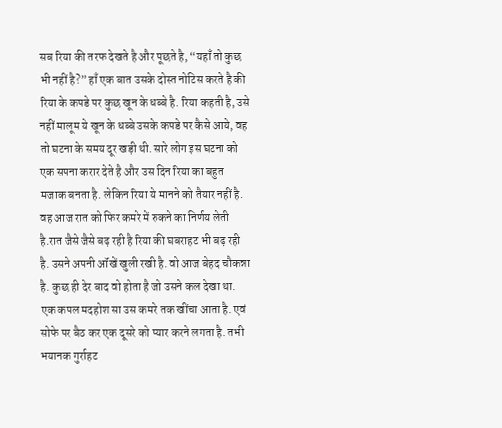सब रिया की तरफ देखते है और पूछते है, “यहाँ तो कुछ भी नहीं है?” हाँ एक बात उसके दोस्त नोटिस करते है की रिया के कपडे पर कुछ खून के धब्बे है. रिया कहती है, उसे नहीं मालूम ये खून के धब्बे उसके कपडे पर कैसे आये, वह तो घटना के समय दूर खड़ी थी. सारे लोग इस घटना को एक सपना करार देते है और उस दिन रिया का बहुत मजाक बनता है. लेकिन रिया ये मानने को तैयार नहीं है.
वह आज रात को फिर कमरे में रुकने का निर्णय लेती है.रात जैसे जैसे बढ़ रही है रिया की घबराहट भी बढ़ रही है. उसने अपनी ऑंखें खुली रखी है. वो आज बेहद चौकन्ना है. कुछ ही देर बाद वो होता है जो उसने कल देखा था. एक कपल मदहोश सा उस कमरे तक खींचा आता है. एवं सोफे पर बैठ कर एक दूसरे को प्यार करने लगता है. तभी भयानक गुर्राहट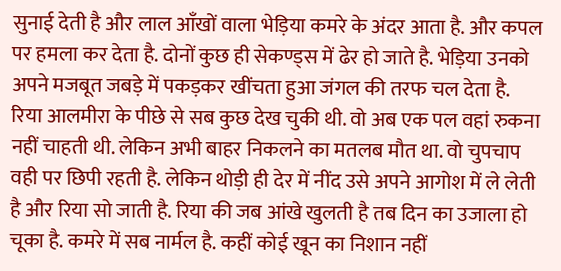सुनाई देती है और लाल आँखों वाला भेड़िया कमरे के अंदर आता है. और कपल पर हमला कर देता है. दोनों कुछ ही सेकण्ड्स में ढेर हो जाते है. भेड़िया उनको अपने मजबूत जबड़े में पकड़कर खींचता हुआ जंगल की तरफ चल देता है.
रिया आलमीरा के पीछे से सब कुछ देख चुकी थी. वो अब एक पल वहां रुकना नहीं चाहती थी. लेकिन अभी बाहर निकलने का मतलब मौत था. वो चुपचाप वही पर छिपी रहती है. लेकिन थोड़ी ही देर में नींद उसे अपने आगोश में ले लेती है और रिया सो जाती है. रिया की जब आंखे खुलती है तब दिन का उजाला हो चूका है. कमरे में सब नार्मल है. कहीं कोई खून का निशान नहीं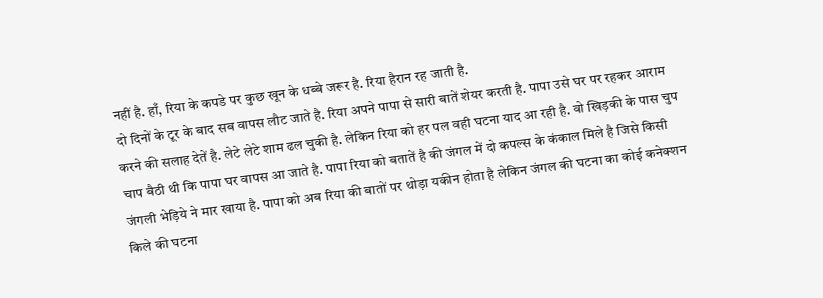नहीं है. हाँ, रिया के कपडे पर कुछ खून के धब्बे जरूर है. रिया हैरान रह जाती है.
दो दिनों के टूर के बाद सब वापस लौट जाते है. रिया अपने पापा से सारी बातें शेयर करती है. पापा उसे घर पर रहकर आराम करने की सलाह देतें है. लेटे लेटे शाम ढल चुकी है. लेकिन रिया को हर पल वही घटना याद आ रही है. वो खिड़की के पास चुप चाप बैठी थी कि पापा घर वापस आ जाते है. पापा रिया को बतातें है की जंगल में दो कपल्स के कंकाल मिले है जिसे किसी जंगली भेड़िये ने मार खाया है. पापा को अब रिया की बातों पर थोड़ा यकीन होता है लेकिन जंगल की घटना का कोई कनेक्शन किले की घटना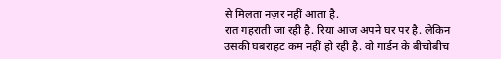से मिलता नज़र नहीं आता है.
रात गहराती जा रही है. रिया आज अपने घर पर है. लेकिन उसकी घबराहट कम नहीं हो रही है. वो गार्डन के बीचोबीच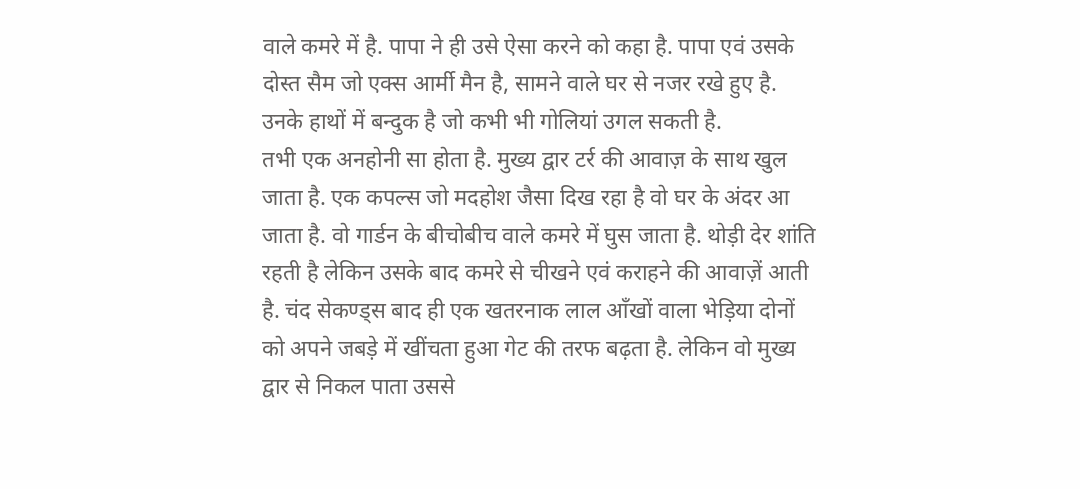वाले कमरे में है. पापा ने ही उसे ऐसा करने को कहा है. पापा एवं उसके दोस्त सैम जो एक्स आर्मी मैन है, सामने वाले घर से नजर रखे हुए है. उनके हाथों में बन्दुक है जो कभी भी गोलियां उगल सकती है.
तभी एक अनहोनी सा होता है. मुख्य द्वार टर्र की आवाज़ के साथ खुल जाता है. एक कपल्स जो मदहोश जैसा दिख रहा है वो घर के अंदर आ जाता है. वो गार्डन के बीचोबीच वाले कमरे में घुस जाता है. थोड़ी देर शांति रहती है लेकिन उसके बाद कमरे से चीखने एवं कराहने की आवाज़ें आती है. चंद सेकण्ड्स बाद ही एक खतरनाक लाल आँखों वाला भेड़िया दोनों को अपने जबड़े में खींचता हुआ गेट की तरफ बढ़ता है. लेकिन वो मुख्य द्वार से निकल पाता उससे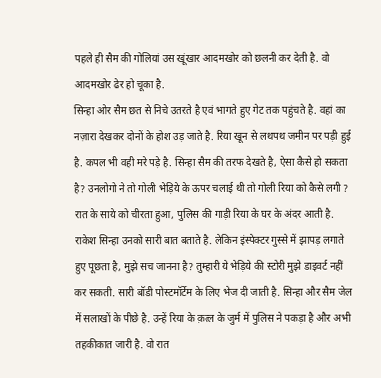पहले ही सैम की गोलियां उस खूंखार आदमखोर को छलनी कर देती है. वो आदमखोर ढेर हो चूका है.
सिन्हा ओर सैम छत से निचे उतरते है एवं भागते हुए गेट तक पहुंचते है. वहां का नज़ारा देखकर दोनों के होश उड़ जाते है. रिया खून से लथपथ जमीन पर पड़ी हुई है. कपल भी वही मरे पड़े है. सिन्हा सैम की तरफ देखते है, ऐसा कैसे हो सकता है? उनलोगो ने तो गोली भेड़िये के ऊपर चलाई थी तो गोली रिया को कैसे लगी ?
रात के साये को चीरता हुआ, पुलिस की गाड़ी रिया के घर के अंदर आती है. राकेश सिन्हा उनको सारी बात बताते है. लेकिन इंस्पेक्टर गुस्से में झापड़ लगाते हुए पूछता है, मुझे सच जानना है? तुम्हारी ये भेड़िये की स्टोरी मुझे डाइवर्ट नहीं कर सकती. सारी बॉडी पोस्टमॉर्टेम के लिए भेज दी जाती है. सिन्हा और सैम जेल में सलाखों के पीछे है. उन्हें रिया के क़त्ल के जुर्म में पुलिस ने पकड़ा है और अभी तहकीकात जारी है. वो रात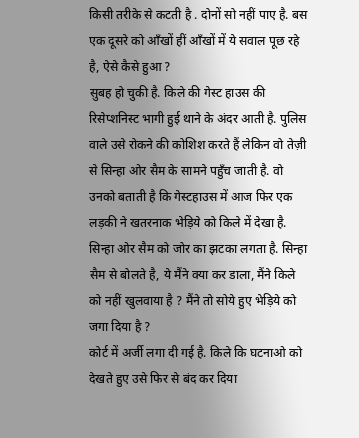किसी तरीके से कटती है . दोनों सो नहीं पाए है. बस एक दूसरे को आँखों हीं आँखों में ये सवाल पूछ रहे है, ऐसे कैसे हुआ ?
सुबह हो चुकी है. किले की गेस्ट हाउस की रिसेप्शनिस्ट भागी हुई थाने के अंदर आती है. पुलिस वाले उसे रोकने की कोशिश करते हैं लेकिन वो तेज़ी से सिन्हा ओर सैम के सामने पहुँच जाती है. वो उनको बताती है कि गेस्टहाउस में आज फिर एक लड़की ने खतरनाक भेड़िये को किले में देखा है. सिन्हा ओर सैम को जोर का झटका लगता है. सिन्हा सैम से बोलते है, ये मैंने क्या कर डाला, मैंने किले को नहीं खुलवाया है ? मैंने तो सोये हुए भेड़िये को जगा दिया है ?
कोर्ट में अर्जी लगा दी गई है. किले कि घटनाओ को देखते हुए उसे फिर से बंद कर दिया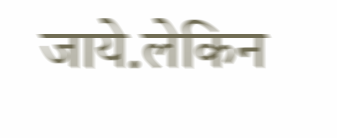जाये.लेकिन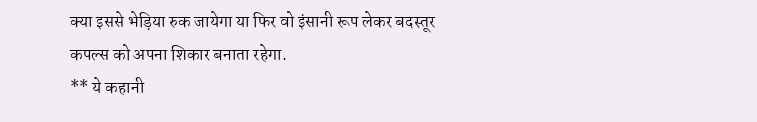क्या इससे भेड़िया रुक जायेगा या फिर वो इंसानी रूप लेकर बदस्तूर कपल्स को अपना शिकार बनाता रहेगा.
** ये कहानी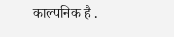काल्पनिक है .